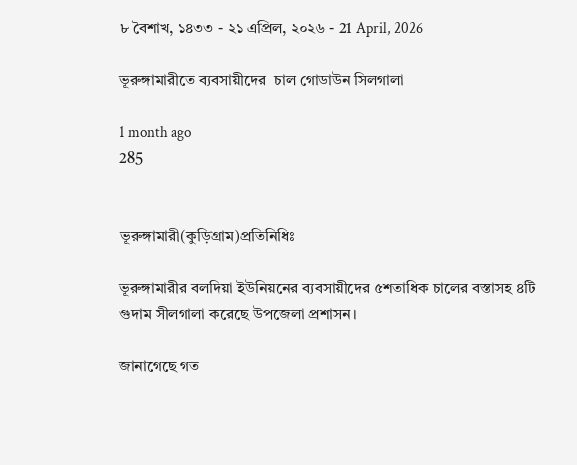৮ বৈশাখ, ১৪৩৩ - ২১ এপ্রিল, ২০২৬ - 21 April, 2026

ভূরুঙ্গামারীতে ব্যবসায়ীদের  চাল গোডাউন সিলগালা

1 month ago
285


ভূরুঙ্গামারী(কুড়িগ্রাম)প্রতিনিধিঃ

ভূরুঙ্গামারীর বলদিয়া ইউনিয়নের ব্যবসায়ীদের ৫শতাধিক চালের বস্তাসহ ৪টি গুদাম সীলগালা করেছে উপজেলা প্রশাসন।

জানাগেছে গত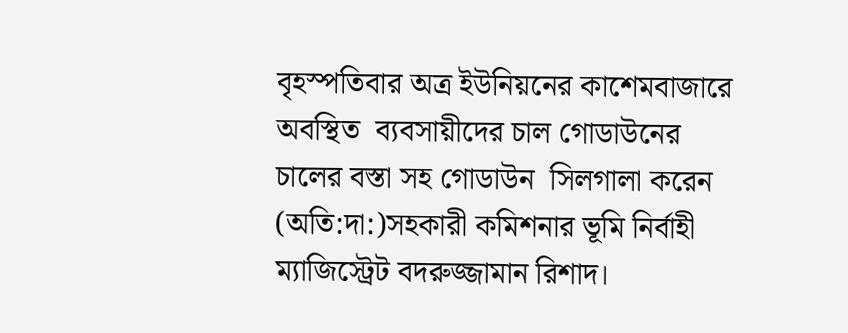বৃহস্পতিবার অত্র ইউনিয়নের কাশেমবাজারে অবস্থিত  ব্যবসায়ীদের চাল গোডাউনের   চালের বস্তা সহ গোডাউন  সিলগালা করেন (অতি:দা:)সহকারী কমিশনার ভূমি নির্বাহী  ম্যাজিস্ট্রেট বদরুজ্জামান রিশাদ।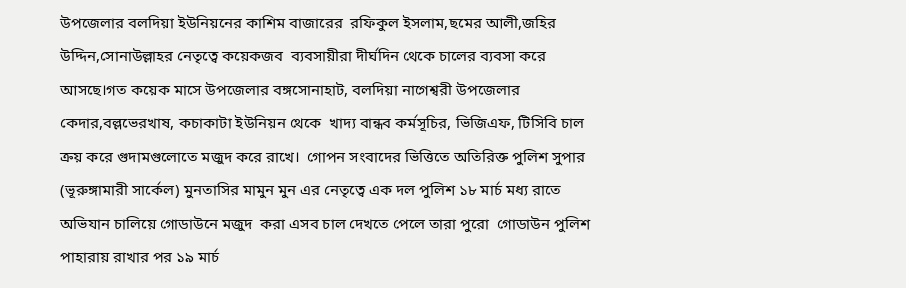উপজেলার বলদিয়া ইউনিয়নের কাশিম বাজারের  রফিকুল ইসলাম,ছমের আলী,জহির উদ্দিন,সোনাউল্লাহর নেতৃত্বে কয়েকজব  ব্যবসায়ীরা দীর্ঘদিন থেকে চালের ব্যবসা করে আসছে।গত কয়েক মাসে উপজেলার বঙ্গসোনাহাট, বলদিয়া নাগেশ্বরী উপজেলার কেদার,বল্লভেরখাষ, কচাকাটা ইউনিয়ন থেকে  খাদ্য বান্ধব কর্মসূচির, ভিজিএফ, টিসিবি চাল ক্রয় করে গুদামগুলোতে মজুদ করে রাখে।  গোপন সংবাদের ভিত্তিতে অতিরিক্ত পুলিশ সুপার (ভূরুঙ্গামারী সার্কেল) মুনতাসির মামুন মুন এর নেতৃত্বে এক দল পুলিশ ১৮ মার্চ মধ্য রাতে অভিযান চালিয়ে গোডাউনে মজুদ  করা এসব চাল দেখতে পেলে তারা পুরো  গোডাউন পুলিশ পাহারায় রাখার পর ১৯ মার্চ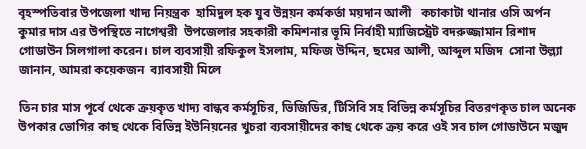বৃহস্পতিবার উপজেলা খাদ্য নিয়ন্ত্রক  হামিদুল হক যুব উন্নয়ন কর্মকর্তা ময়দান আলী   কচাকাটা থানার ওসি অর্পন কুমার দাস এর উপস্থিতে নাগেশ্বরী  উপজেলার সহকারী কমিশনার ভূমি নির্বাহী ম্যাজিস্ট্রেট বদরুজ্জামান রিশাদ গোডাউন সিলগালা করেন। চাল ব্যবসায়ী রফিকুল ইসলাম, মফিজ উদ্দিন, ছমের আলী, আব্দুল মজিদ  সোনা উল্ল্যা  জানান, আমরা কয়েকজন  ব্যাবসায়ী মিলে

তিন চার মাস পূর্বে থেকে ক্রয়কৃত খাদ্য বান্ধব কর্মসূচির, ভিজিডির, টিসিবি সহ বিভিন্ন কর্মসূচির বিতরণকৃত চাল অনেক উপকার ভোগির কাছ থেকে বিভিন্ন ইউনিয়নের খুচরা ব্যবসায়ীদের কাছ থেকে ক্রয় করে ওই সব চাল গোডাউনে মজুদ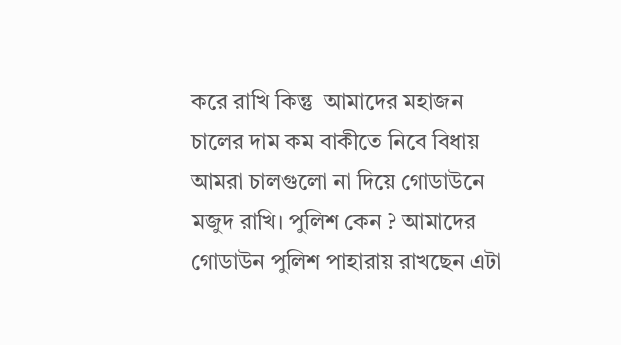করে রাখি কিন্তু  আমাদের মহাজন চালের দাম কম বাকীতে নিবে বিধায় আমরা চালগুলো না দিয়ে গোডাউনে মজুদ রাখি। পুলিশ কেন ? আমাদের গোডাউন পুলিশ পাহারায় রাখছেন এটা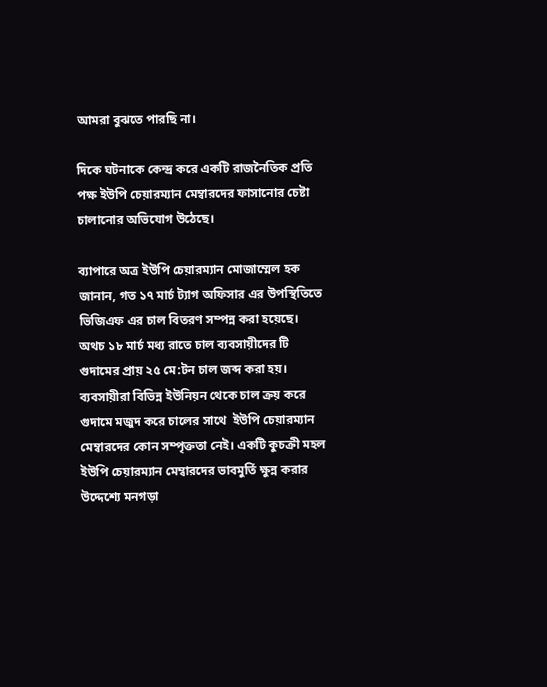আমরা বুঝতে পারছি না।

দিকে ঘটনাকে কেন্দ্র করে একটি রাজনৈতিক প্রতি পক্ষ ইউপি চেয়ারম্যান মেম্বারদের ফাসানোর চেষ্টা চালানোর অভিযোগ উঠেছে।

ব্যাপারে অত্র ইউপি চেয়ারম্যান মোজাম্মেল হক জানান, গত ১৭ মার্চ ট্যাগ অফিসার এর উপস্থিতিতে ভিজিএফ এর চাল বিতরণ সম্পন্ন করা হয়েছে। অথচ ১৮ মার্চ মধ্য রাতে চাল ব্যবসায়ীদের টি গুদামের প্রায় ২৫ মে:টন চাল জব্দ করা হয়। ব্যবসায়ীরা বিভিন্ন ইউনিয়ন থেকে চাল ক্রয় করে গুদামে মজুদ করে চালের সাথে  ইউপি চেয়ারম্যান মেম্বারদের কোন সম্পৃক্ততা নেই। একটি কুচক্রী মহল ইউপি চেয়ারম্যান মেম্বারদের ভাবমুর্তি ক্ষুন্ন করার উদ্দেশ্যে মনগড়া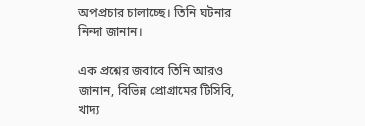অপপ্রচার চালাচ্ছে। তিনি ঘটনার নিন্দা জানান।

এক প্রশ্নের জবাবে তিনি আরও জানান, বিভিন্ন প্রোগ্রামের টিসিবি, খাদ্য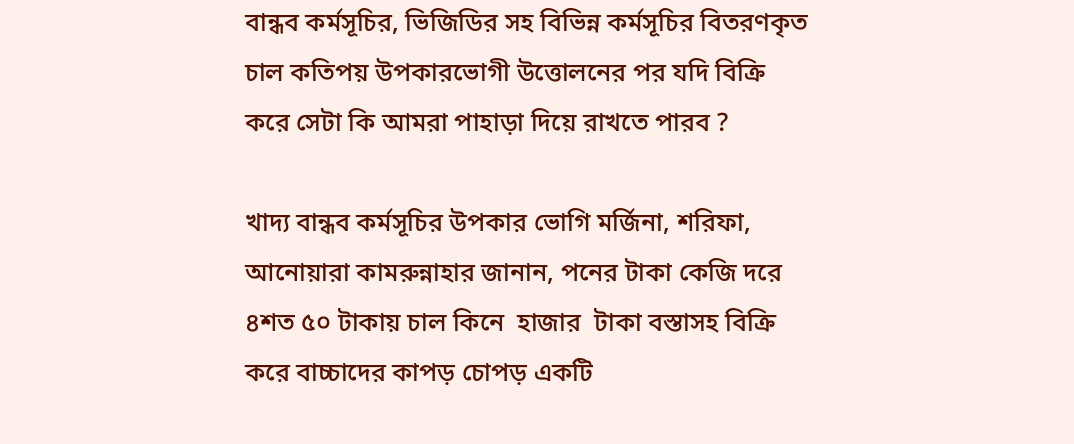বান্ধব কর্মসূচির, ভিজিডির সহ বিভিন্ন কর্মসূচির বিতরণকৃত চাল কতিপয় উপকারভোগী উত্তোলনের পর যদি বিক্রি করে সেটা কি আমরা পাহাড়া দিয়ে রাখতে পারব ?

খাদ্য বান্ধব কর্মসূচির উপকার ভোগি মর্জিনা, শরিফা, আনোয়ারা কামরুন্নাহার জানান, পনের টাকা কেজি দরে ৪শত ৫০ টাকায় চাল কিনে  হাজার  টাকা বস্তাসহ বিক্রি করে বাচ্চাদের কাপড় চোপড় একটি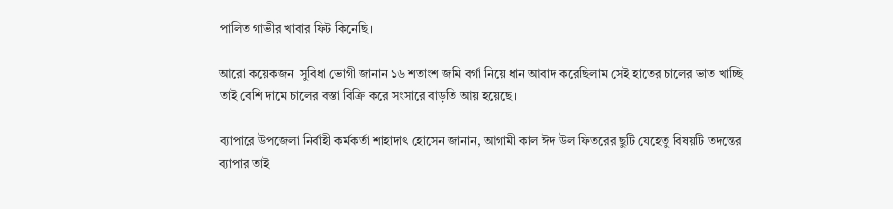পালিত গাভীর খাবার ফিট কিনেছি।

আরো কয়েকজন  সুবিধা ভোগী জানান ১৬ শতাংশ জমি বর্গা নিয়ে ধান আবাদ করেছিলাম সেই হাতের চালের ভাত খাচ্ছি তাই বেশি দামে চালের বস্তা বিক্রি করে সংসারে বাড়তি আয় হয়েছে।

ব্যাপারে উপজেলা নির্বাহী কর্মকর্তা শাহাদাৎ হোসেন জানান, আগামী কাল ঈদ উল ফিতরের ছুটি যেহেতু বিষয়টি তদন্তের ব্যাপার তাই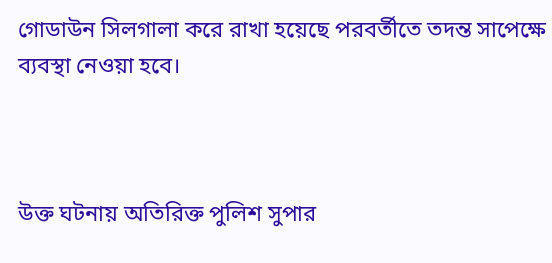গোডাউন সিলগালা করে রাখা হয়েছে পরবর্তীতে তদন্ত সাপেক্ষে ব্যবস্থা নেওয়া হবে।



উক্ত ঘটনায় অতিরিক্ত পুলিশ সুপার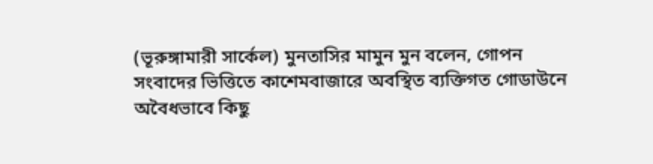(ভূরুঙ্গামারী সার্কেল) মুনতাসির মামুন মুন বলেন, গোপন সংবাদের ভিত্তিতে কাশেমবাজারে অবস্থিত ব্যক্তিগত গোডাউনে অবৈধভাবে কিছু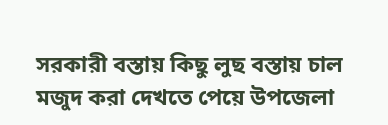সরকারী বস্তায় কিছু লুছ বস্তায় চাল মজুদ করা দেখতে পেয়ে উপজেলা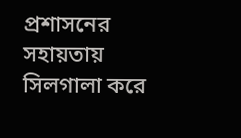প্রশাসনের সহায়তায় সিলগালা করে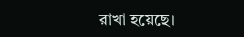রাখা হয়েছে।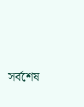সর্বশেষ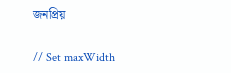জনপ্রিয়

// Set maxWidth